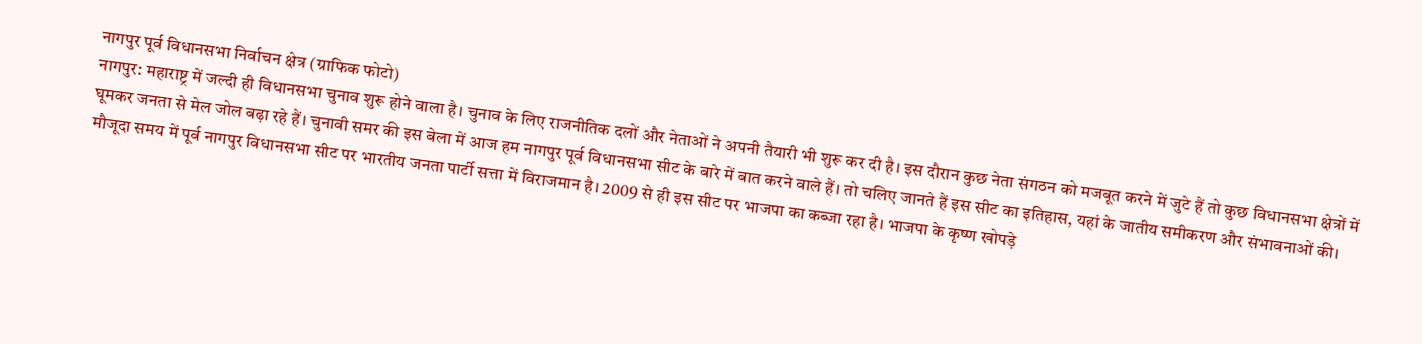नागपुर पूर्व विधानसभा निर्वाचन क्षेत्र (ग्राफिक फोटो)
नागपुर: महाराष्ट्र में जल्दी ही विधानसभा चुनाव शुरू होने वाला है। चुनाव के लिए राजनीतिक दलों और नेताओं ने अपनी तैयारी भी शुरू कर दी है। इस दौरान कुछ नेता संगठन को मजबूत करने में जुटे हैं तो कुछ विधानसभा क्षेत्रों में घूमकर जनता से मेल जोल बढ़ा रहे हैं। चुनावी समर की इस बेला में आज हम नागपुर पूर्व विधानसभा सीट के बारे में बात करने वाले हैं। तो चलिए जानते हैं इस सीट का इतिहास, यहां के जातीय समीकरण और संभावनाओं की।
मौजूदा समय में पूर्व नागपुर विधानसभा सीट पर भारतीय जनता पार्टी सत्ता में विराजमान है। 2009 से ही इस सीट पर भाजपा का कब्जा रहा है। भाजपा के कृष्ण खोपड़े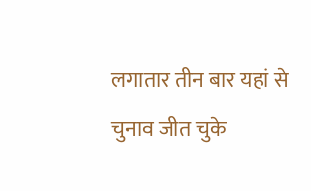लगातार तीन बार यहां से चुनाव जीत चुके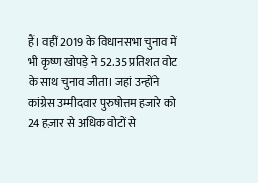हैं। वहीं 2019 के विधानसभा चुनाव में भी कृष्ण खोपड़े ने 52.35 प्रतिशत वोट के साथ चुनाव जीता। जहां उन्होंने कांग्रेस उम्मीदवार पुरुषोत्तम हजारे को 24 हज़ार से अधिक वोटों से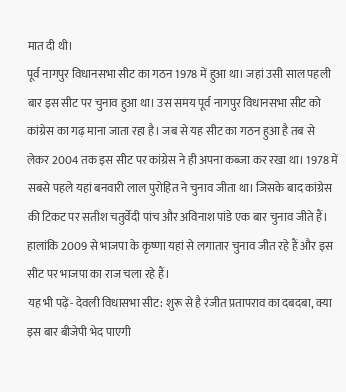मात दी थी।
पूर्व नागपुर विधानसभा सीट का गठन 1978 में हुआ था। जहां उसी साल पहली बार इस सीट पर चुनाव हुआ था। उस समय पूर्व नागपुर विधानसभा सीट को कांग्रेस का गढ़ माना जाता रहा है। जब से यह सीट का गठन हुआ है तब से लेकर 2004 तक इस सीट पर कांग्रेस ने ही अपना कब्जा कर रखा था। 1978 में सबसे पहले यहां बनवारी लाल पुरोहित ने चुनाव जीता था। जिसके बाद कांग्रेस की टिकट पर सतीश चतुर्वेदी पांच और अविनाश पांडे एक बार चुनाव जीते हैं। हालांकि 2009 से भाजपा के कृष्णा यहां से लगातार चुनाव जीत रहे हैं और इस सीट पर भाजपा का राज चला रहे हैं।
यह भी पढ़ें- देवली विधासभा सीट: शुरू से है रंजीत प्रतापराव का दबदबा, क्या इस बार बीजेपी भेद पाएगी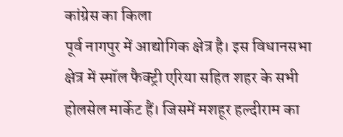कांग्रेस का किला
पूर्व नागपुर में आद्योगिक क्षेत्र है। इस विधानसभा क्षेत्र में स्मॉल फैक्ट्री एरिया सहित शहर के सभी होलसेल मार्केट हैं। जिसमें मशहूर हल्दीराम का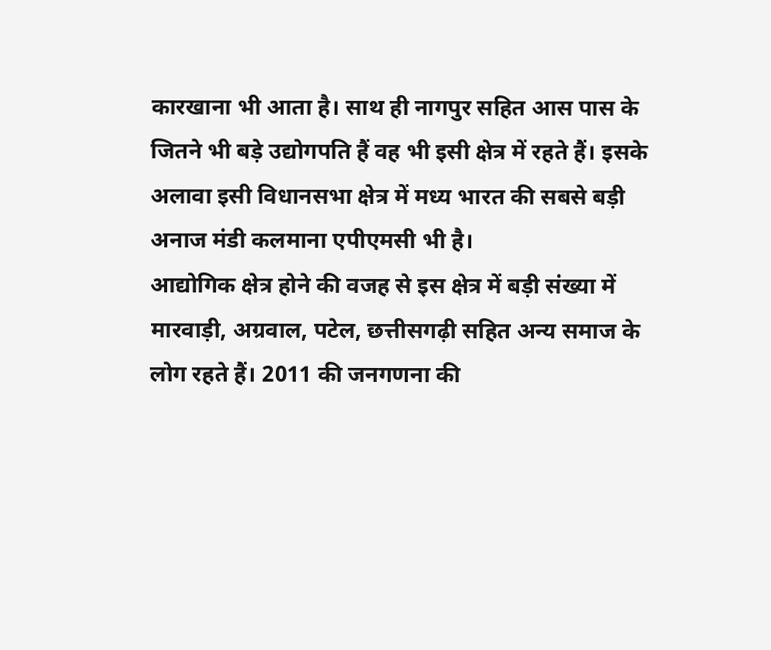कारखाना भी आता है। साथ ही नागपुर सहित आस पास के जितने भी बड़े उद्योगपति हैं वह भी इसी क्षेत्र में रहते हैं। इसके अलावा इसी विधानसभा क्षेत्र में मध्य भारत की सबसे बड़ी अनाज मंडी कलमाना एपीएमसी भी है।
आद्योगिक क्षेत्र होने की वजह से इस क्षेत्र में बड़ी संख्या में मारवाड़ी, अग्रवाल, पटेल, छत्तीसगढ़ी सहित अन्य समाज के लोग रहते हैं। 2011 की जनगणना की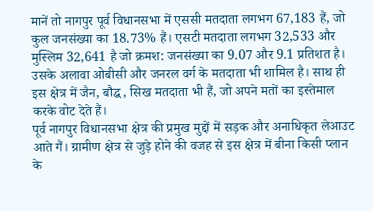मानें तो नागपुर पूर्व विधानसभा में एससी मतदाता लगभग 67,183 हैं, जो कुल जनसंख्या का 18.73% हैं। एसटी मतदाता लगभग 32,533 और मुस्लिम 32,641 है जो क्रमश: जनसंख्या का 9.07 और 9.1 प्रतिशत है। उसके अलावा ओबीसी और जनरल वर्ग के मतदाता भी शामिल है। साथ ही इस क्षेत्र में जैन, बौद्ध, सिख मतदाता भी हैं, जो अपने मतों का इस्तेमाल करके वोट देते हैं।
पूर्व नागपुर विधानसभा क्षेत्र की प्रमुख मुद्दों में सड़क और अनाधिकृत लेआउट आते गैं। ग्रामीण क्षेत्र से जुड़े होने की वजह से इस क्षेत्र में बीना किसी प्लान के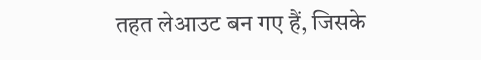तहत लेआउट बन गए हैं, जिसके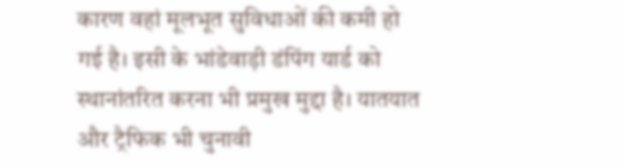कारण वहां मूलभूत सुविधाओं की कमी हो गई है। इसी के भांडेवाड़ी डंपिंग यार्ड को स्थानांतरित करना भी प्रमुख मुद्दा है। यातयात और ट्रैफिक भी चुनावी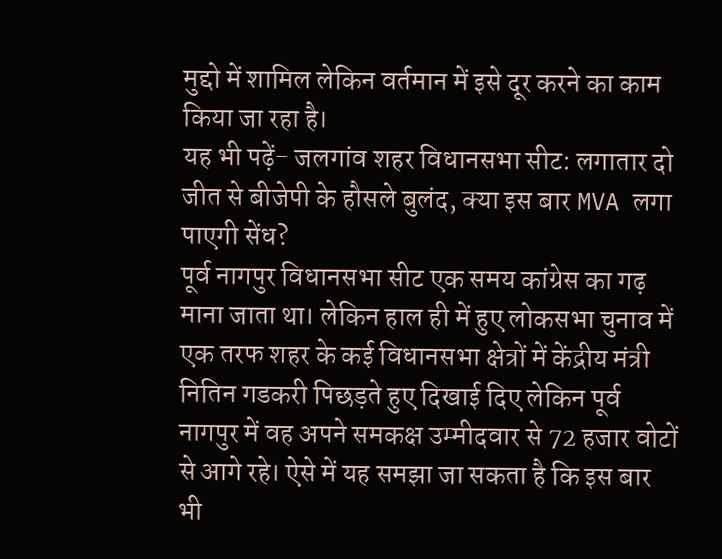मुद्दो में शामिल लेकिन वर्तमान में इसे दूर करने का काम किया जा रहा है।
यह भी पढ़ें- जलगांव शहर विधानसभा सीट: लगातार दो जीत से बीजेपी के हौसले बुलंद, क्या इस बार MVA लगा पाएगी सेंध?
पूर्व नागपुर विधानसभा सीट एक समय कांग्रेस का गढ़ माना जाता था। लेकिन हाल ही में हुए लोकसभा चुनाव में एक तरफ शहर के कई विधानसभा क्षेत्रों में केंद्रीय मंत्री नितिन गडकरी पिछड़ते हुए दिखाई दिए लेकिन पूर्व नागपुर में वह अपने समकक्ष उम्मीदवार से 72 हजार वोटों से आगे रहे। ऐसे में यह समझा जा सकता है कि इस बार भी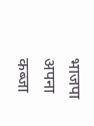भाजपा अपना कब्जा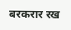बरकरार रख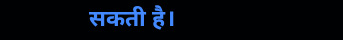सकती है।